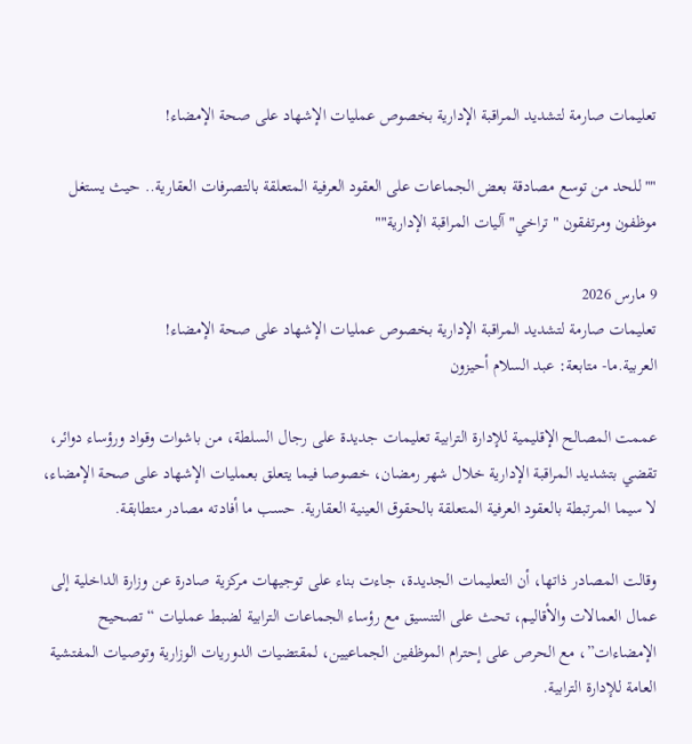تعليمات صارمة لتشديد المراقبة الإدارية بخصوص عمليات الإشهاد على صحة الإمضاء!

""للحد من توسع مصادقة بعض الجماعات على العقود العرفية المتعلقة بالتصرفات العقارية.. حيث يستغل موظفون ومرتفقون "تراخي" آليات المراقبة الإدارية""

9 مارس 2026
تعليمات صارمة لتشديد المراقبة الإدارية بخصوص عمليات الإشهاد على صحة الإمضاء!
العربية.ما- متابعة: عبد السلام أحيزون

عممت المصالح الإقليمية للإدارة الترابية تعليمات جديدة على رجال السلطة، من باشوات وقواد ورؤساء دوائر، تقضي بتشديد المراقبة الإدارية خلال شهر رمضان، خصوصا فيما يتعلق بعمليات الإشهاد على صحة الإمضاء، لا سيما المرتبطة بالعقود العرفية المتعلقة بالحقوق العينية العقارية. حسب ما أفادته مصادر متطابقة.

وقالت المصادر ذاتها، أن التعليمات الجديدة، جاءت بناء على توجيهات مركزية صادرة عن وزارة الداخلية إلى عمال العمالات والأقاليم، تحث على التنسيق مع رؤساء الجماعات الترابية لضبط عمليات “تصحيح الإمضاءات”، مع الحرص على إحترام الموظفين الجماعيين، لمقتضيات الدوريات الوزارية وتوصيات المفتشية العامة للإدارة الترابية.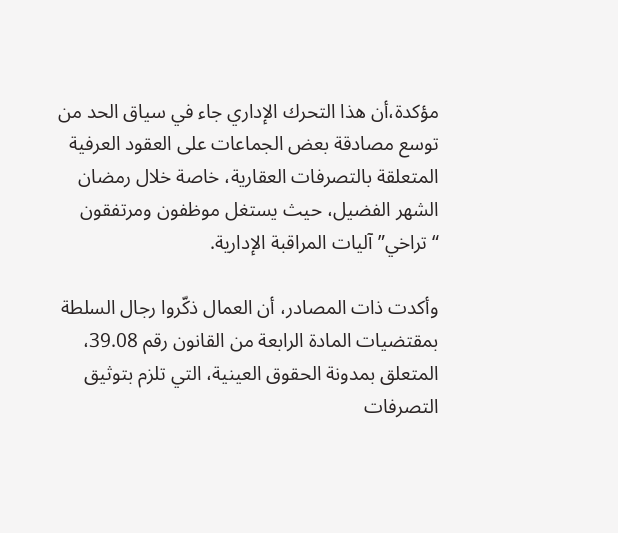مؤكدة،أن هذا التحرك الإداري جاء في سياق الحد من توسع مصادقة بعض الجماعات على العقود العرفية المتعلقة بالتصرفات العقارية، خاصة خلال رمضان الشهر الفضيل، حيث يستغل موظفون ومرتفقون “تراخي” آليات المراقبة الإدارية.

وأكدت ذات المصادر، أن العمال ذكّروا رجال السلطة بمقتضيات المادة الرابعة من القانون رقم 39.08، المتعلق بمدونة الحقوق العينية، التي تلزم بتوثيق التصرفات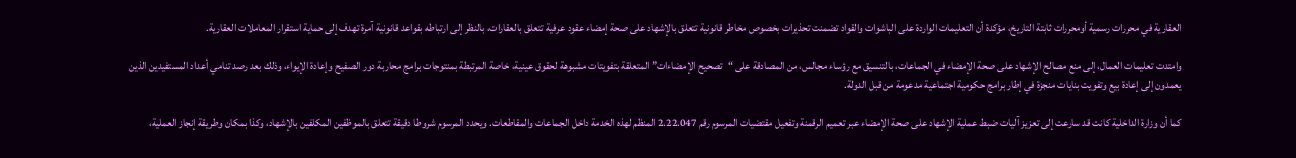العقارية في محررات رسمية أومحررات ثابتة التاريخ، مؤكدة أن التعليمات الواردة على الباشوات والقواد تضمنت تحذيرات بخصوص مخاطر قانونية تتعلق بالإشهاد على صحة إمضاء عقود عرفية تتعلق بالعقارات، بالنظر إلى ارتباطه بقواعد قانونية آمرة تهدف إلى حماية استقرار المعاملات العقارية.

وامتدت تعليمات العمال، إلى منع مصالح الإشهاد على صحة الإمضاء في الجماعات، بالتنسيق مع رؤساء مجالس، من المصادقة على “تصحيح الإمضاءات” المتعلقة بتفويتات مشبوهة لحقوق عينية، خاصة المرتبطة بمنتوجات برامج محاربة دور الصفيح وإعادة الإيواء، وذلك بعد رصد تنامي أعداد المستفيدين الذين يعمدون إلى إعادة بيع وتفويت بنايات منجزة في إطار برامج حكومية اجتماعية مدعومة من قبل الدولة.

كما أن وزارة الداخلية كانت قد سارعت إلى تعزيز آليات ضبط عملية الإشهاد على صحة الإمضاء عبر تعميم الرقمنة وتفعيل مقتضيات المرسوم رقم 2.22.047 المنظم لهذه الخدمة داخل الجماعات والمقاطعات. ويحدد المرسوم شروطا دقيقة تتعلق بالموظفين المكلفين بالإشهاد، وكذا بمكان وطريقة إنجاز العملية،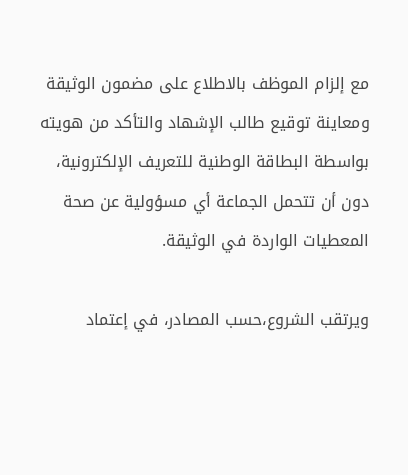مع إلزام الموظف بالاطلاع على مضمون الوثيقة ومعاينة توقيع طالب الإشهاد والتأكد من هويته بواسطة البطاقة الوطنية للتعريف الإلكترونية، دون أن تتحمل الجماعة أي مسؤولية عن صحة المعطيات الواردة في الوثيقة.

ويرتقب الشروع،حسب المصادر، في إعتماد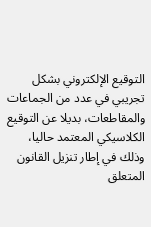التوقيع الإلكتروني بشكل تجريبي في عدد من الجماعات والمقاطعات، بديلا عن التوقيع الكلاسيكي المعتمد حاليا، وذلك في إطار تنزيل القانون المتعلق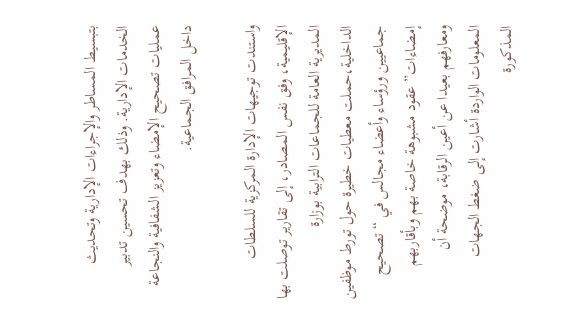بتبسيط المساطر والإجراءات الإدارية وتحديث الخدمات الإدارية. وذلك بهدف تحسين تدبير عمليات تصحيح الإمضاء وتعزيز الشفافية والنجاعة داخل المرافق الجماعية.

واستندت توجيهات الإدارة المركزية للسلطات الإقليمية، وفق نفس المصادر، إلى تقارير توصلت بها المديرية العامة للجماعات الترابية بوزارة الداخلية،حملت معطيات خطيرة حول تورط موظفين جماعيين ورؤساء وأعضاء مجالس في “تصحيح إمضاءات” عقود مشبوهة خاصة بهم وبأقاربهم ومعارفهم بعيدا عن أعين الرقابة، موضحة أن المعلومات الواردة أشارت إلى ضغط الجهات المذكورة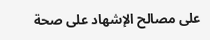على مصالح الإشهاد على صحة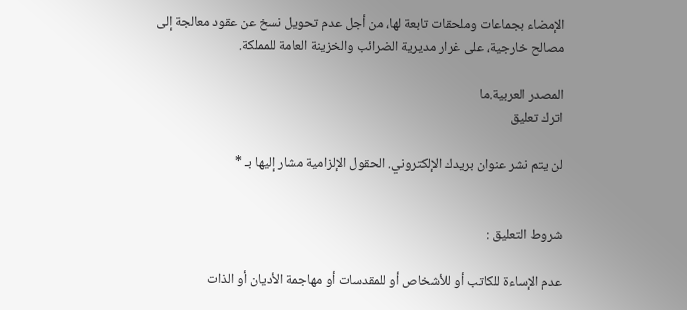الإمضاء بجماعات وملحقات تابعة لها، من أجل عدم تحويل نسخ عن عقود معالجة إلى مصالح خارجية، على غرار مديرية الضرائب والخزينة العامة للمملكة.

المصدر العربية.ما
اترك تعليق

لن يتم نشر عنوان بريدك الإلكتروني. الحقول الإلزامية مشار إليها بـ *


شروط التعليق :

عدم الإساءة للكاتب أو للأشخاص أو للمقدسات أو مهاجمة الأديان أو الذات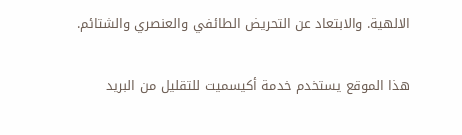الالهية. والابتعاد عن التحريض الطائفي والعنصري والشتائم.

هذا الموقع يستخدم خدمة أكيسميت للتقليل من البريد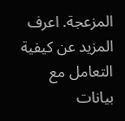المزعجة. اعرف المزيد عن كيفية التعامل مع بيانات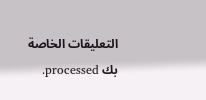التعليقات الخاصة بك processed.